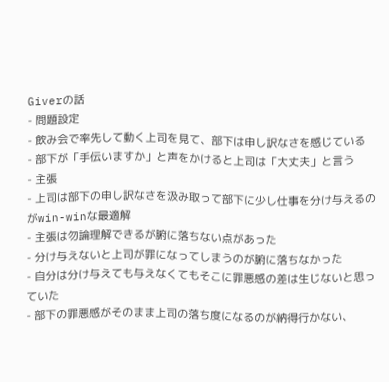Giverの話
- 問題設定
- 飲み会で率先して動く上司を見て、部下は申し訳なさを感じている
- 部下が「手伝いますか」と声をかけると上司は「大丈夫」と言う
- 主張
- 上司は部下の申し訳なさを汲み取って部下に少し仕事を分け与えるのがwin-winな最適解
- 主張は勿論理解できるが腑に落ちない点があった
- 分け与えないと上司が罪になってしまうのが腑に落ちなかった
- 自分は分け与えても与えなくてもそこに罪悪感の差は生じないと思っていた
- 部下の罪悪感がそのまま上司の落ち度になるのが納得行かない、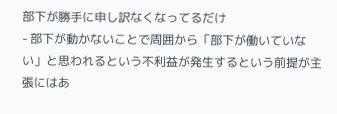部下が勝手に申し訳なくなってるだけ
- 部下が動かないことで周囲から「部下が働いていない」と思われるという不利益が発生するという前提が主張にはあ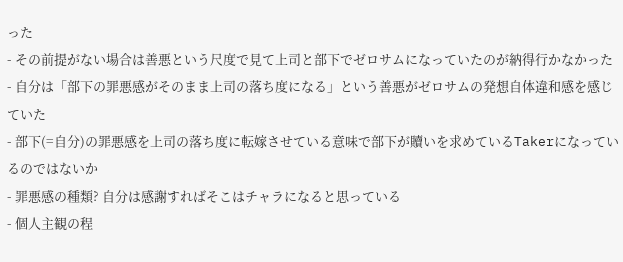った
- その前提がない場合は善悪という尺度で見て上司と部下でゼロサムになっていたのが納得行かなかった
- 自分は「部下の罪悪感がそのまま上司の落ち度になる」という善悪がゼロサムの発想自体違和感を感じていた
- 部下(=自分)の罪悪感を上司の落ち度に転嫁させている意味で部下が贖いを求めているTakerになっているのではないか
- 罪悪感の種類? 自分は感謝すればそこはチャラになると思っている
- 個人主観の程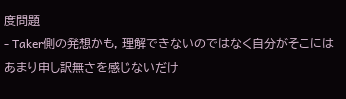度問題
- Taker側の発想かも, 理解できないのではなく自分がそこにはあまり申し訳無さを感じないだけ